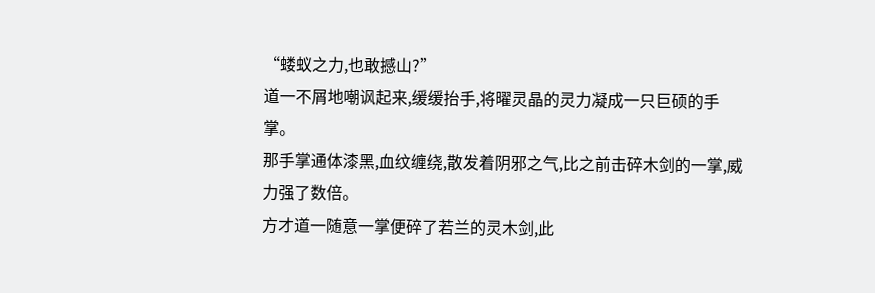“蝼蚁之力,也敢撼山?”
道一不屑地嘲讽起来,缓缓抬手,将曜灵晶的灵力凝成一只巨硕的手掌。
那手掌通体漆黑,血纹缠绕,散发着阴邪之气,比之前击碎木剑的一掌,威力强了数倍。
方才道一随意一掌便碎了若兰的灵木剑,此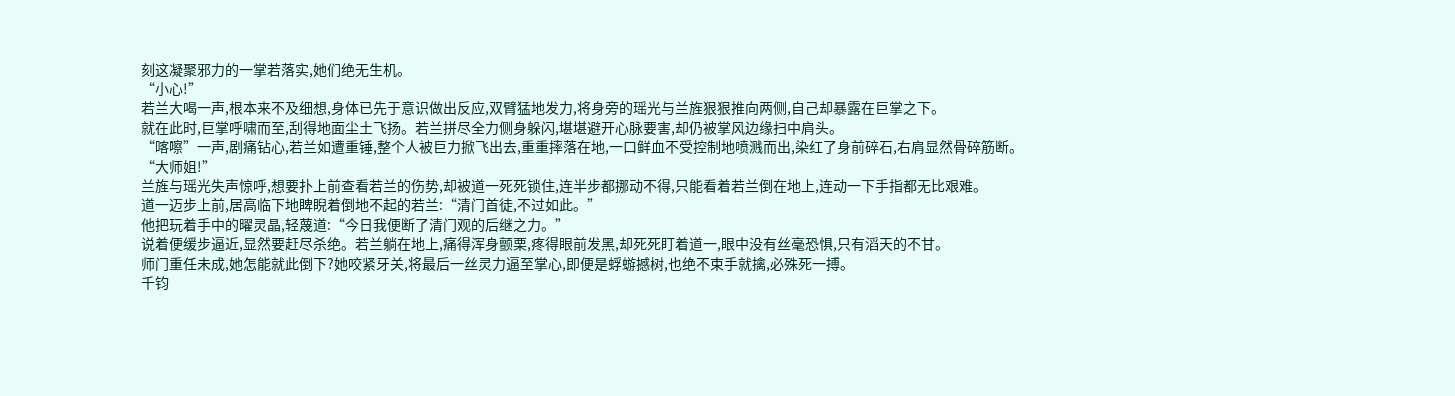刻这凝聚邪力的一掌若落实,她们绝无生机。
“小心!”
若兰大喝一声,根本来不及细想,身体已先于意识做出反应,双臂猛地发力,将身旁的瑶光与兰旌狠狠推向两侧,自己却暴露在巨掌之下。
就在此时,巨掌呼啸而至,刮得地面尘土飞扬。若兰拼尽全力侧身躲闪,堪堪避开心脉要害,却仍被掌风边缘扫中肩头。
“喀嚓”一声,剧痛钻心,若兰如遭重锤,整个人被巨力掀飞出去,重重摔落在地,一口鲜血不受控制地喷溅而出,染红了身前碎石,右肩显然骨碎筋断。
“大师姐!”
兰旌与瑶光失声惊呼,想要扑上前查看若兰的伤势,却被道一死死锁住,连半步都挪动不得,只能看着若兰倒在地上,连动一下手指都无比艰难。
道一迈步上前,居高临下地睥睨着倒地不起的若兰:“清门首徒,不过如此。”
他把玩着手中的曜灵晶,轻蔑道:“今日我便断了清门观的后继之力。”
说着便缓步逼近,显然要赶尽杀绝。若兰躺在地上,痛得浑身颤栗,疼得眼前发黑,却死死盯着道一,眼中没有丝毫恐惧,只有滔天的不甘。
师门重任未成,她怎能就此倒下?她咬紧牙关,将最后一丝灵力逼至掌心,即便是蜉蝣撼树,也绝不束手就擒,必殊死一搏。
千钧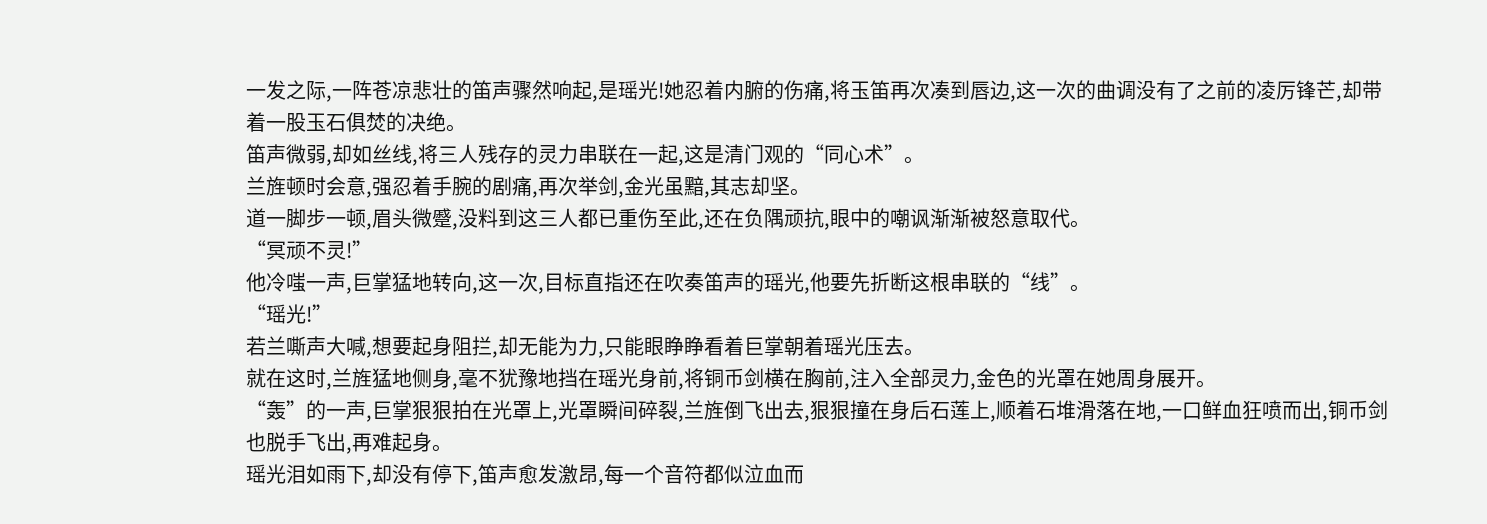一发之际,一阵苍凉悲壮的笛声骤然响起,是瑶光!她忍着内腑的伤痛,将玉笛再次凑到唇边,这一次的曲调没有了之前的凌厉锋芒,却带着一股玉石俱焚的决绝。
笛声微弱,却如丝线,将三人残存的灵力串联在一起,这是清门观的“同心术”。
兰旌顿时会意,强忍着手腕的剧痛,再次举剑,金光虽黯,其志却坚。
道一脚步一顿,眉头微蹙,没料到这三人都已重伤至此,还在负隅顽抗,眼中的嘲讽渐渐被怒意取代。
“冥顽不灵!”
他冷嗤一声,巨掌猛地转向,这一次,目标直指还在吹奏笛声的瑶光,他要先折断这根串联的“线”。
“瑶光!”
若兰嘶声大喊,想要起身阻拦,却无能为力,只能眼睁睁看着巨掌朝着瑶光压去。
就在这时,兰旌猛地侧身,毫不犹豫地挡在瑶光身前,将铜币剑横在胸前,注入全部灵力,金色的光罩在她周身展开。
“轰”的一声,巨掌狠狠拍在光罩上,光罩瞬间碎裂,兰旌倒飞出去,狠狠撞在身后石莲上,顺着石堆滑落在地,一口鲜血狂喷而出,铜币剑也脱手飞出,再难起身。
瑶光泪如雨下,却没有停下,笛声愈发激昂,每一个音符都似泣血而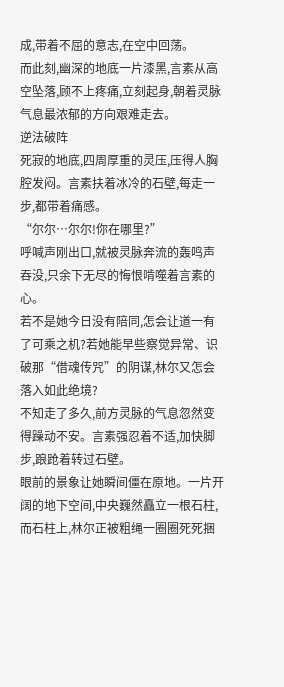成,带着不屈的意志,在空中回荡。
而此刻,幽深的地底一片漆黑,言素从高空坠落,顾不上疼痛,立刻起身,朝着灵脉气息最浓郁的方向艰难走去。
逆法破阵
死寂的地底,四周厚重的灵压,压得人胸腔发闷。言素扶着冰冷的石壁,每走一步,都带着痛感。
“尔尔…尔尔!你在哪里?”
呼喊声刚出口,就被灵脉奔流的轰鸣声吞没,只余下无尽的悔恨啃噬着言素的心。
若不是她今日没有陪同,怎会让道一有了可乘之机?若她能早些察觉异常、识破那“借魂传咒”的阴谋,林尔又怎会落入如此绝境?
不知走了多久,前方灵脉的气息忽然变得躁动不安。言素强忍着不适,加快脚步,踉跄着转过石壁。
眼前的景象让她瞬间僵在原地。一片开阔的地下空间,中央巍然矗立一根石柱,而石柱上,林尔正被粗绳一圈圈死死捆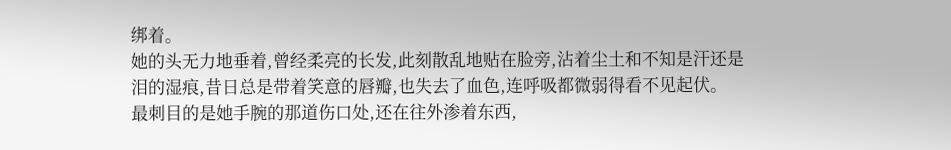绑着。
她的头无力地垂着,曾经柔亮的长发,此刻散乱地贴在脸旁,沾着尘土和不知是汗还是泪的湿痕,昔日总是带着笑意的唇瓣,也失去了血色,连呼吸都微弱得看不见起伏。
最刺目的是她手腕的那道伤口处,还在往外渗着东西,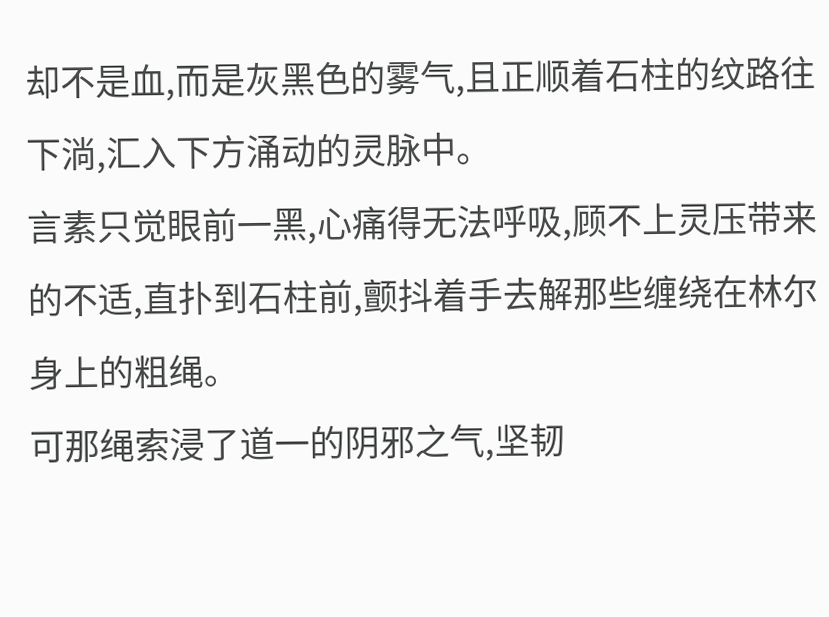却不是血,而是灰黑色的雾气,且正顺着石柱的纹路往下淌,汇入下方涌动的灵脉中。
言素只觉眼前一黑,心痛得无法呼吸,顾不上灵压带来的不适,直扑到石柱前,颤抖着手去解那些缠绕在林尔身上的粗绳。
可那绳索浸了道一的阴邪之气,坚韧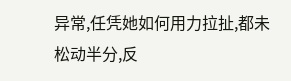异常,任凭她如何用力拉扯,都未松动半分,反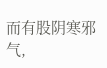而有股阴寒邪气,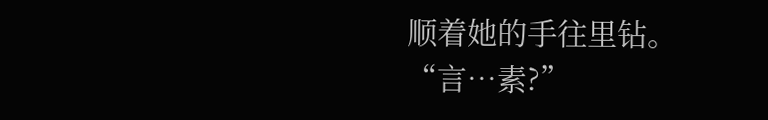顺着她的手往里钻。
“言…素?”